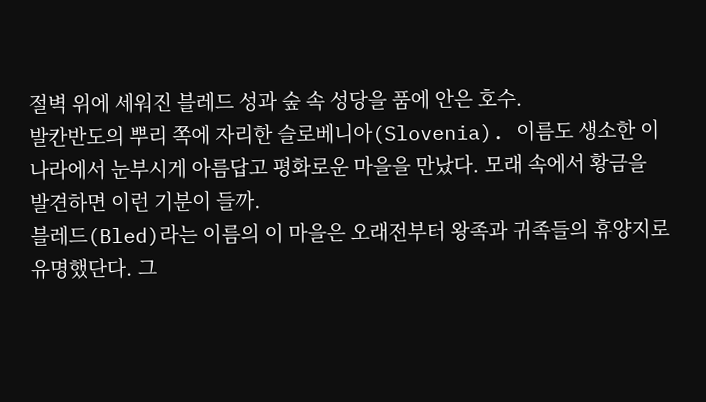절벽 위에 세워진 블레드 성과 숲 속 성당을 품에 안은 호수.
발칸반도의 뿌리 쪽에 자리한 슬로베니아(Slovenia). 이름도 생소한 이 나라에서 눈부시게 아름답고 평화로운 마을을 만났다. 모래 속에서 황금을 발견하면 이런 기분이 들까.
블레드(Bled)라는 이름의 이 마을은 오래전부터 왕족과 귀족들의 휴양지로 유명했단다. 그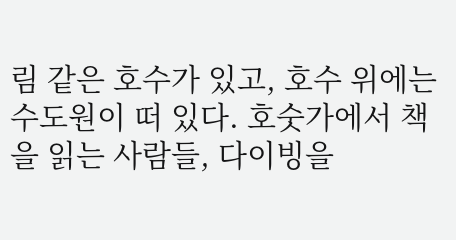림 같은 호수가 있고, 호수 위에는 수도원이 떠 있다. 호숫가에서 책을 읽는 사람들, 다이빙을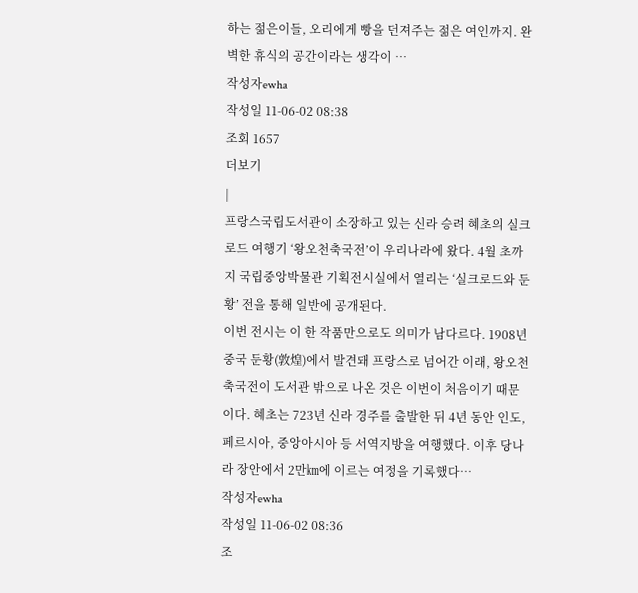하는 젊은이들, 오리에게 빵을 던져주는 젊은 여인까지. 완벽한 휴식의 공간이라는 생각이 …
작성자ewha
작성일 11-06-02 08:38
조회 1657
더보기
|
프랑스국립도서관이 소장하고 있는 신라 승려 혜초의 실크로드 여행기 ‘왕오천축국전’이 우리나라에 왔다. 4월 초까지 국립중앙박물관 기획전시실에서 열리는 ‘실크로드와 둔황’ 전을 통해 일반에 공개된다.
이번 전시는 이 한 작품만으로도 의미가 남다르다. 1908년 중국 둔황(敦煌)에서 발견돼 프랑스로 넘어간 이래, 왕오천축국전이 도서관 밖으로 나온 것은 이번이 처음이기 때문이다. 혜초는 723년 신라 경주를 출발한 뒤 4년 동안 인도, 페르시아, 중앙아시아 등 서역지방을 여행했다. 이후 당나라 장안에서 2만㎞에 이르는 여정을 기록했다…
작성자ewha
작성일 11-06-02 08:36
조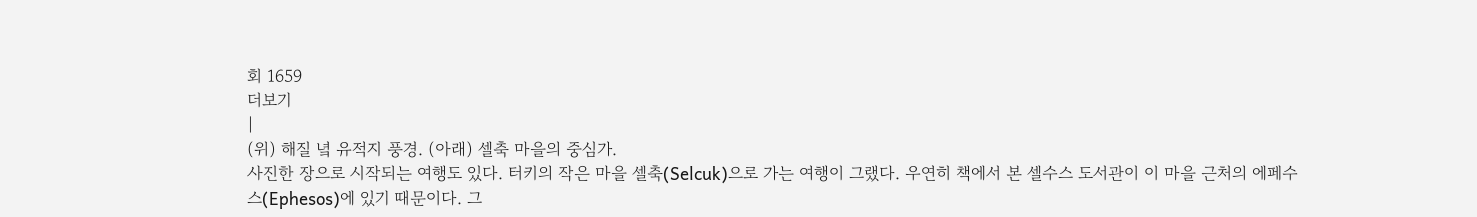회 1659
더보기
|
(위) 해질 녘 유적지 풍경. (아래) 셀축 마을의 중심가.
사진한 장으로 시작되는 여행도 있다. 터키의 작은 마을 셀축(Selcuk)으로 가는 여행이 그랬다. 우연히 책에서 본 셀수스 도서관이 이 마을 근처의 에페수스(Ephesos)에 있기 때문이다. 그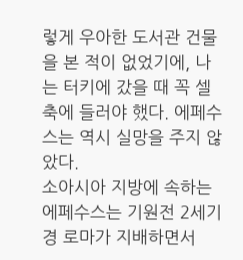렇게 우아한 도서관 건물을 본 적이 없었기에, 나는 터키에 갔을 때 꼭 셀축에 들러야 했다. 에페수스는 역시 실망을 주지 않았다.
소아시아 지방에 속하는 에페수스는 기원전 2세기경 로마가 지배하면서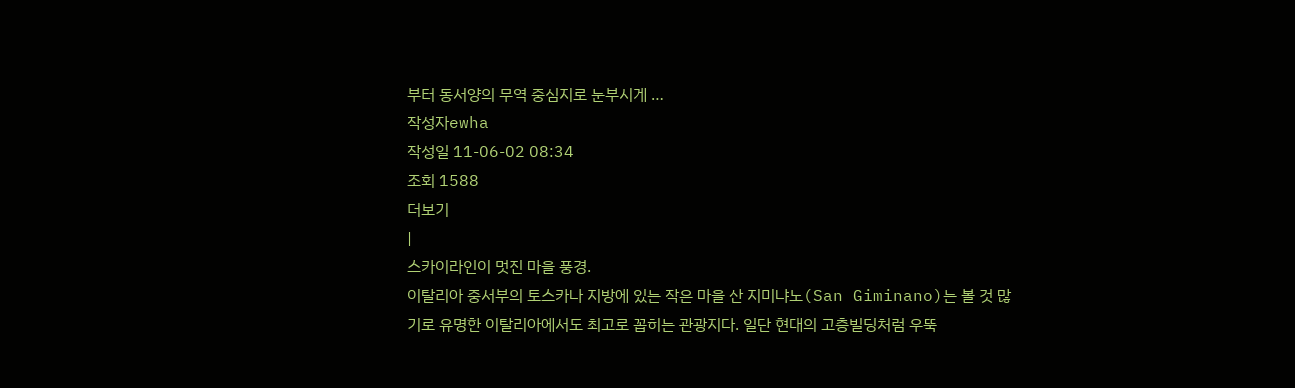부터 동서양의 무역 중심지로 눈부시게 …
작성자ewha
작성일 11-06-02 08:34
조회 1588
더보기
|
스카이라인이 멋진 마을 풍경.
이탈리아 중서부의 토스카나 지방에 있는 작은 마을 산 지미냐노(San Giminano)는 볼 것 많기로 유명한 이탈리아에서도 최고로 꼽히는 관광지다. 일단 현대의 고층빌딩처럼 우뚝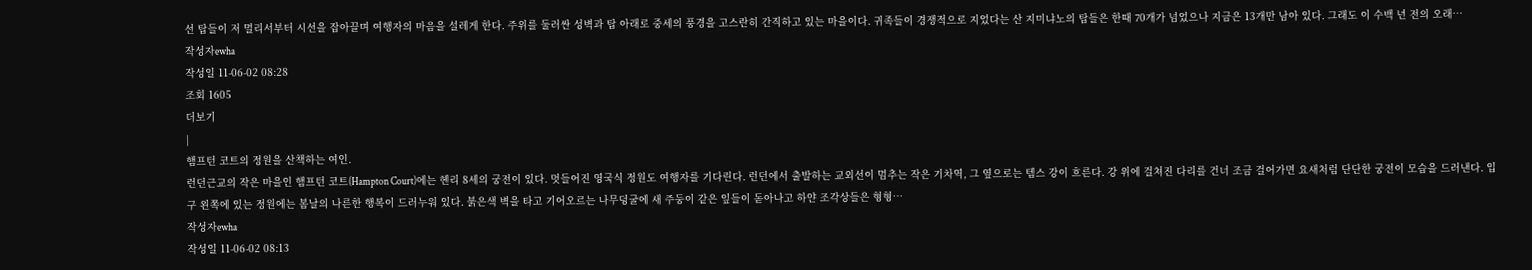선 탑들이 저 멀리서부터 시선을 잡아끌며 여행자의 마음을 설레게 한다. 주위를 둘러싼 성벽과 탑 아래로 중세의 풍경을 고스란히 간직하고 있는 마을이다. 귀족들이 경쟁적으로 지었다는 산 지미냐노의 탑들은 한때 70개가 넘었으나 지금은 13개만 남아 있다. 그래도 이 수백 년 전의 오래…
작성자ewha
작성일 11-06-02 08:28
조회 1605
더보기
|
햄프턴 코트의 정원을 산책하는 여인.
런던근교의 작은 마을인 햄프턴 코트(Hampton Court)에는 헨리 8세의 궁전이 있다. 멋들어진 영국식 정원도 여행자를 기다린다. 런던에서 출발하는 교외선이 멈추는 작은 기차역, 그 옆으로는 템스 강이 흐른다. 강 위에 걸쳐진 다리를 건너 조금 걸어가면 요새처럼 단단한 궁전이 모습을 드러낸다. 입구 왼쪽에 있는 정원에는 봄날의 나른한 행복이 드러누워 있다. 붉은색 벽을 타고 기어오르는 나무덩굴에 새 주둥이 같은 잎들이 돋아나고 하얀 조각상들은 형형…
작성자ewha
작성일 11-06-02 08:13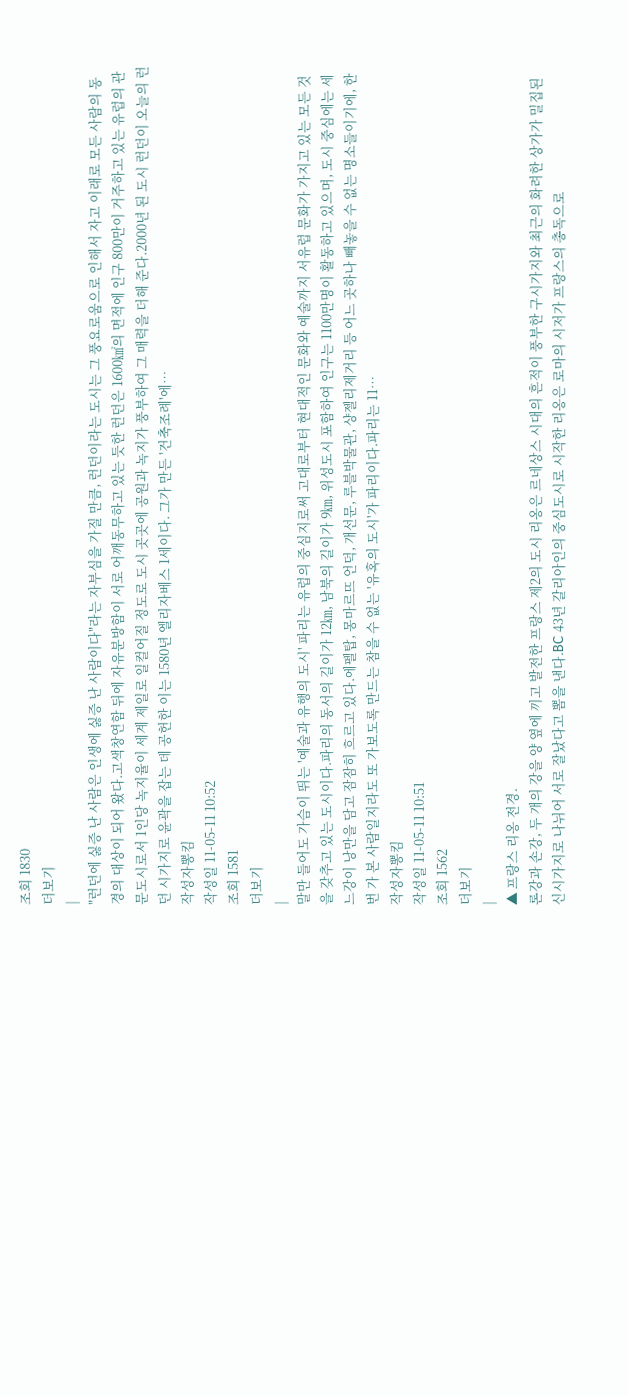조회 1830
더보기
|
"런던에 싫증 난 사람은 인생에 싫증 난 사람이다"라는 자부심을 가질 만큼, 런던이라는 도시는 그 풍요로움으로 인해서 자고 이래로 모든 사람의 동경의 대상이 되어 왔다.고색창연함 뒤에 자유분방함이 서로 어깨동무하고 있는 듯한 런던은 1600㎢의 면적에 인구 800만이 거주하고 있는 유럽의 관문도시로서 1인당 녹지율이 세계 제일로 일컬어질 정도로 도시 곳곳에 공원과 녹지가 풍부하여 그 매력을 더해 준다.2000년 된 도시 런던이 오늘의 런던 시가지로 윤곽을 잡는 데 공헌한 이는 1580년 엘리자베스 1세이다. 그가 만든 '건축조례'에…
작성자뽕킴
작성일 11-05-11 10:52
조회 1581
더보기
|
말만 들어도 가슴이 뛰는 '예술과 유행의 도시' 파리는 유럽의 중심지로써 고대로부터 현대적인 문화와 예술까지 서유럽 문화가 가지고 있는 모든 것을 갖추고 있는 도시이다.파리의 동서의 길이가 12㎞, 남북의 길이가 9㎞, 위성도시 포함하여 인구는 1100만명이 활동하고 있으며, 도시 중심에는 세느강이 낭만을 담고 잠잠히 흐르고 있다.에펠탑, 몽마르뜨 언덕, 개선문, 루블박물관, 샹젤리제거리 등 어느 곳하나 빼놓을 수 없는 명소들이기에, 한 번 가 본 사람일지라도 또 가보도록 만드는 참을 수 없는 '유혹의 도시'가 파리이다.파리는 11…
작성자뽕킴
작성일 11-05-11 10:51
조회 1562
더보기
|
▲ 프랑스 리옹 전경.
론강과 손강, 두 개의 강을 양 옆에 끼고 발전한 프랑스 제2의 도시 리옹은 르네상스 시대의 흔적이 풍부한 구시가지와 최근의 화려한 상가가 밀집된 신시가지로 나뉘어 서로 잘났다고 뽐을 낸다.BC 43년 갈리아인의 중심도시로 시작한 리옹은 로마의 시저가 프랑스의 총독으로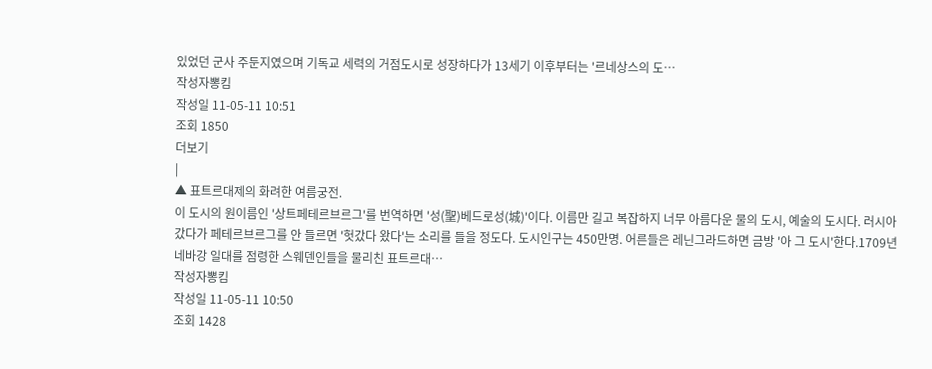있었던 군사 주둔지였으며 기독교 세력의 거점도시로 성장하다가 13세기 이후부터는 '르네상스의 도…
작성자뽕킴
작성일 11-05-11 10:51
조회 1850
더보기
|
▲ 표트르대제의 화려한 여름궁전.
이 도시의 원이름인 '상트페테르브르그'를 번역하면 '성(聖)베드로성(城)'이다. 이름만 길고 복잡하지 너무 아름다운 물의 도시, 예술의 도시다. 러시아 갔다가 페테르브르그를 안 들르면 '헛갔다 왔다'는 소리를 들을 정도다. 도시인구는 450만명. 어른들은 레닌그라드하면 금방 '아 그 도시'한다.1709년 네바강 일대를 점령한 스웨덴인들을 물리친 표트르대…
작성자뽕킴
작성일 11-05-11 10:50
조회 1428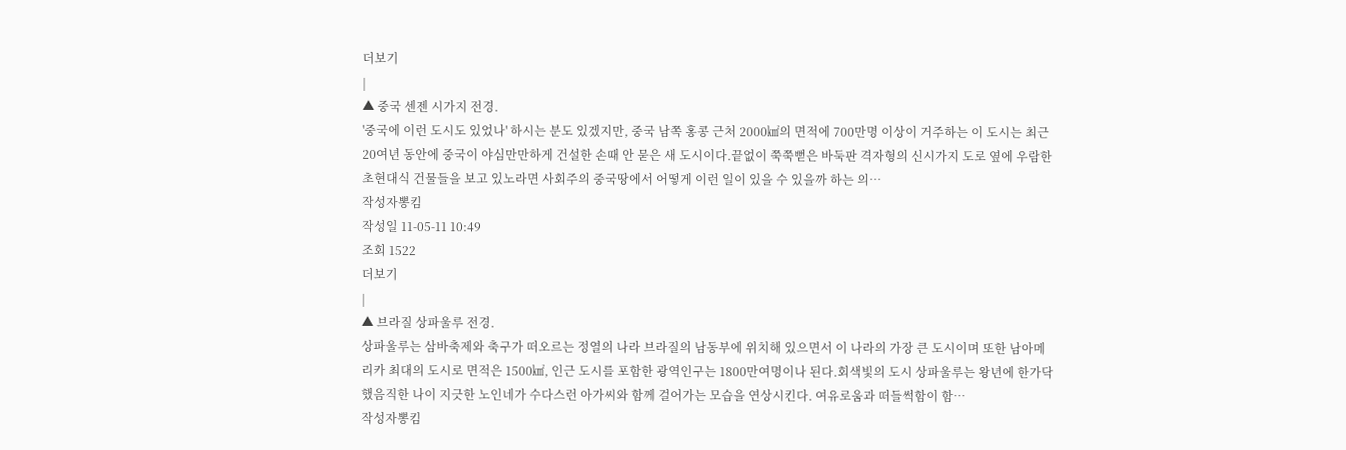더보기
|
▲ 중국 센젠 시가지 전경.
'중국에 이런 도시도 있었나' 하시는 분도 있겠지만, 중국 남쪽 홍콩 근처 2000㎢의 면적에 700만명 이상이 거주하는 이 도시는 최근 20여년 동안에 중국이 야심만만하게 건설한 손때 안 묻은 새 도시이다.끝없이 쭉쭉뻗은 바둑판 격자형의 신시가지 도로 옆에 우람한 초현대식 건물들을 보고 있노라면 사회주의 중국땅에서 어떻게 이런 일이 있을 수 있을까 하는 의…
작성자뽕킴
작성일 11-05-11 10:49
조회 1522
더보기
|
▲ 브라질 상파울루 전경.
상파울루는 삼바축제와 축구가 떠오르는 정열의 나라 브라질의 남동부에 위치해 있으면서 이 나라의 가장 큰 도시이며 또한 남아메리카 최대의 도시로 면적은 1500㎢, 인근 도시를 포함한 광역인구는 1800만여명이나 된다.회색빛의 도시 상파울루는 왕년에 한가닥 했음직한 나이 지긋한 노인네가 수다스런 아가씨와 함께 걸어가는 모습을 연상시킨다. 여유로움과 떠들썩함이 함…
작성자뽕킴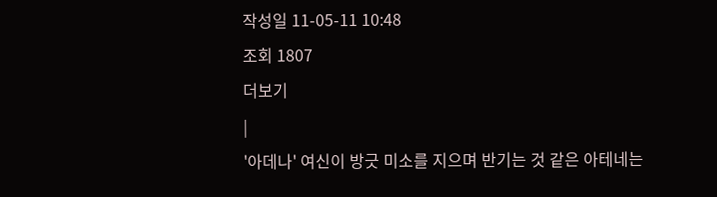작성일 11-05-11 10:48
조회 1807
더보기
|
'아데나' 여신이 방긋 미소를 지으며 반기는 것 같은 아테네는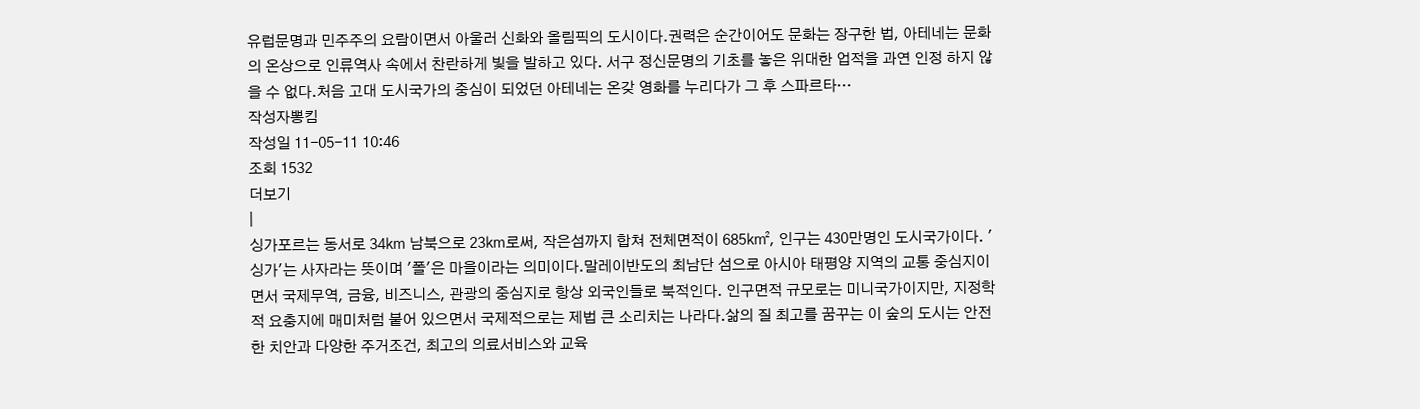유럽문명과 민주주의 요람이면서 아울러 신화와 올림픽의 도시이다.권력은 순간이어도 문화는 장구한 법, 아테네는 문화의 온상으로 인류역사 속에서 찬란하게 빛을 발하고 있다. 서구 정신문명의 기초를 놓은 위대한 업적을 과연 인정 하지 않을 수 없다.처음 고대 도시국가의 중심이 되었던 아테네는 온갖 영화를 누리다가 그 후 스파르타…
작성자뽕킴
작성일 11-05-11 10:46
조회 1532
더보기
|
싱가포르는 동서로 34㎞ 남북으로 23㎞로써, 작은섬까지 합쳐 전체면적이 685㎢, 인구는 430만명인 도시국가이다. '싱가'는 사자라는 뜻이며 '폴'은 마을이라는 의미이다.말레이반도의 최남단 섬으로 아시아 태평양 지역의 교통 중심지이면서 국제무역, 금융, 비즈니스, 관광의 중심지로 항상 외국인들로 북적인다. 인구면적 규모로는 미니국가이지만, 지정학적 요충지에 매미처럼 붙어 있으면서 국제적으로는 제법 큰 소리치는 나라다.삶의 질 최고를 꿈꾸는 이 숲의 도시는 안전한 치안과 다양한 주거조건, 최고의 의료서비스와 교육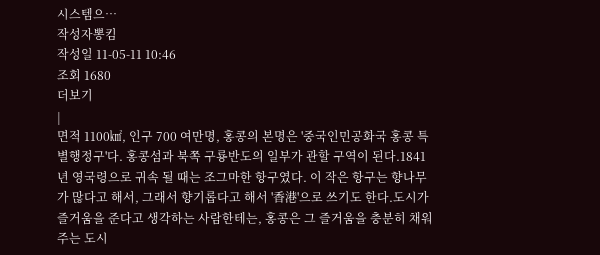시스템으…
작성자뽕킴
작성일 11-05-11 10:46
조회 1680
더보기
|
면적 1100㎢, 인구 700 여만명, 홍콩의 본명은 '중국인민공화국 홍콩 특별행정구'다. 홍콩섬과 북쪽 구룡반도의 일부가 관할 구역이 된다.1841년 영국령으로 귀속 될 때는 조그마한 항구였다. 이 작은 항구는 향나무가 많다고 해서, 그래서 향기롭다고 해서 '香港'으로 쓰기도 한다.도시가 즐거움을 준다고 생각하는 사람한테는, 홍콩은 그 즐거움을 충분히 채워주는 도시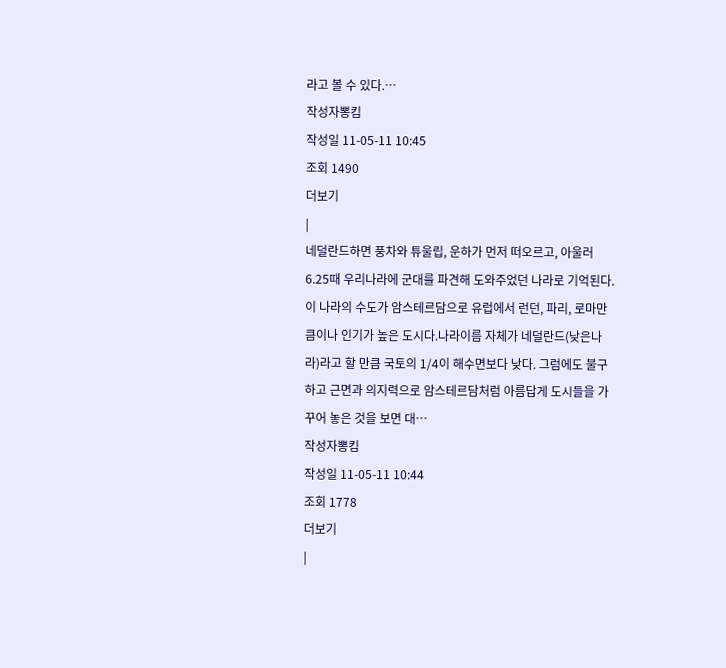라고 볼 수 있다.…
작성자뽕킴
작성일 11-05-11 10:45
조회 1490
더보기
|
네덜란드하면 풍차와 튜울립, 운하가 먼저 떠오르고, 아울러 6.25때 우리나라에 군대를 파견해 도와주었던 나라로 기억된다. 이 나라의 수도가 암스테르담으로 유럽에서 런던, 파리, 로마만큼이나 인기가 높은 도시다.나라이름 자체가 네덜란드(낮은나라)라고 할 만큼 국토의 1/4이 해수면보다 낮다. 그럼에도 불구하고 근면과 의지력으로 암스테르담처럼 아름답게 도시들을 가꾸어 놓은 것을 보면 대…
작성자뽕킴
작성일 11-05-11 10:44
조회 1778
더보기
|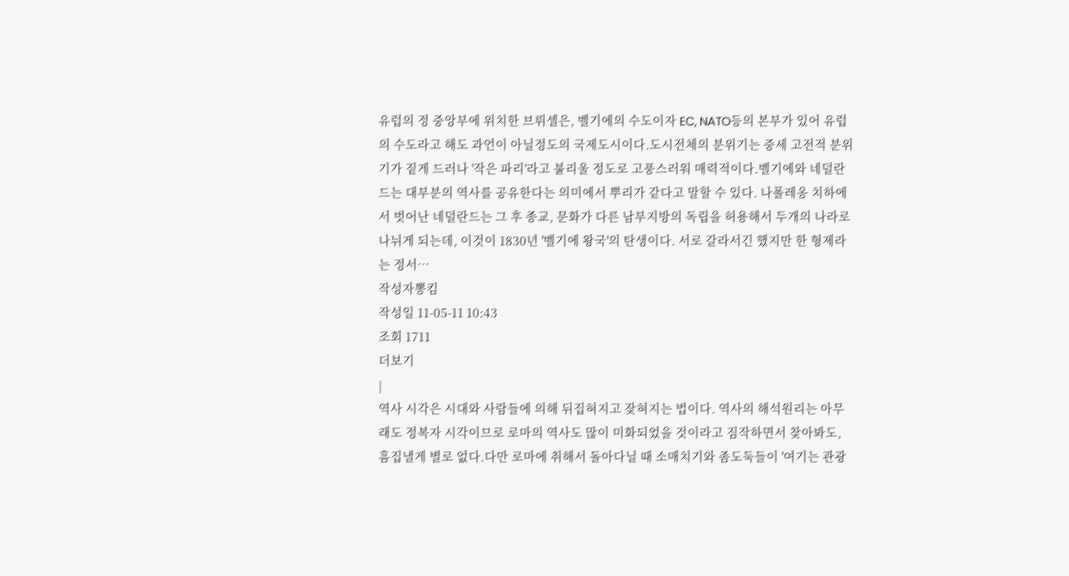유럽의 정 중앙부에 위치한 브뤼셀은, 벨기에의 수도이자 EC, NATO등의 본부가 있어 유럽의 수도라고 해도 과언이 아닐정도의 국제도시이다.도시전체의 분위기는 중세 고전적 분위기가 짙게 드러나 '작은 파리'라고 불리울 정도로 고풍스러워 매력적이다.벨기에와 네덜란드는 대부분의 역사를 공유한다는 의미에서 뿌리가 같다고 말할 수 있다. 나폴레옹 치하에서 벗어난 네덜란드는 그 후 종교, 문화가 다른 남부지방의 독립을 허용해서 두개의 나라로 나뉘게 되는데, 이것이 1830년 '벨기에 왕국'의 탄생이다. 서로 갈라서긴 했지만 한 형제라는 정서…
작성자뽕킴
작성일 11-05-11 10:43
조회 1711
더보기
|
역사 시각은 시대와 사람들에 의해 뒤집혀지고 잦혀지는 법이다. 역사의 해석원리는 아무래도 정복자 시각이므로 로마의 역사도 많이 미화되었을 것이라고 짐작하면서 찾아봐도, 흠집낼게 별로 없다.다만 로마에 취해서 돌아다닐 때 소매치기와 좀도둑들이 '여기는 관광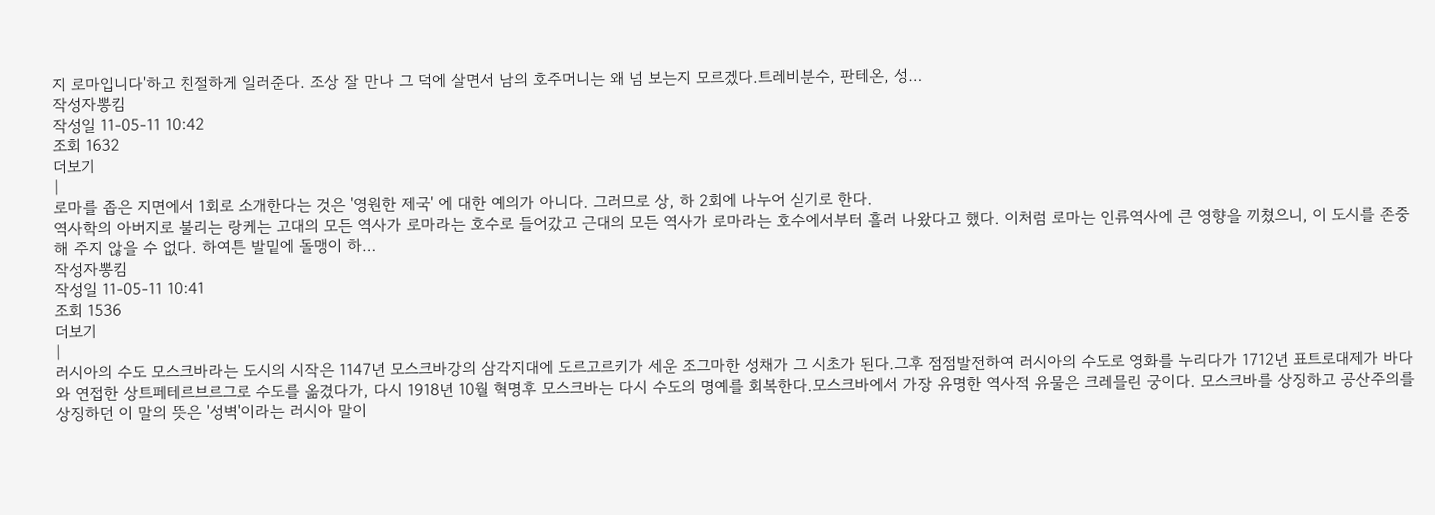지 로마입니다'하고 친절하게 일러준다. 조상 잘 만나 그 덕에 살면서 남의 호주머니는 왜 넘 보는지 모르겠다.트레비분수, 판테온, 성…
작성자뽕킴
작성일 11-05-11 10:42
조회 1632
더보기
|
로마를 좁은 지면에서 1회로 소개한다는 것은 '영원한 제국' 에 대한 예의가 아니다. 그러므로 상, 하 2회에 나누어 싣기로 한다.
역사학의 아버지로 불리는 랑케는 고대의 모든 역사가 로마라는 호수로 들어갔고 근대의 모든 역사가 로마라는 호수에서부터 흘러 나왔다고 했다. 이처럼 로마는 인류역사에 큰 영향을 끼쳤으니, 이 도시를 존중해 주지 않을 수 없다. 하여튼 발밑에 돌맹이 하…
작성자뽕킴
작성일 11-05-11 10:41
조회 1536
더보기
|
러시아의 수도 모스크바라는 도시의 시작은 1147년 모스크바강의 삼각지대에 도르고르키가 세운 조그마한 성채가 그 시초가 된다.그후 점점발전하여 러시아의 수도로 영화를 누리다가 1712년 표트로대제가 바다와 연접한 상트페테르브르그로 수도를 옮겼다가, 다시 1918년 10월 혁명후 모스크바는 다시 수도의 명예를 회복한다.모스크바에서 가장 유명한 역사적 유물은 크레믈린 궁이다. 모스크바를 상징하고 공산주의를 상징하던 이 말의 뜻은 '성벽'이라는 러시아 말이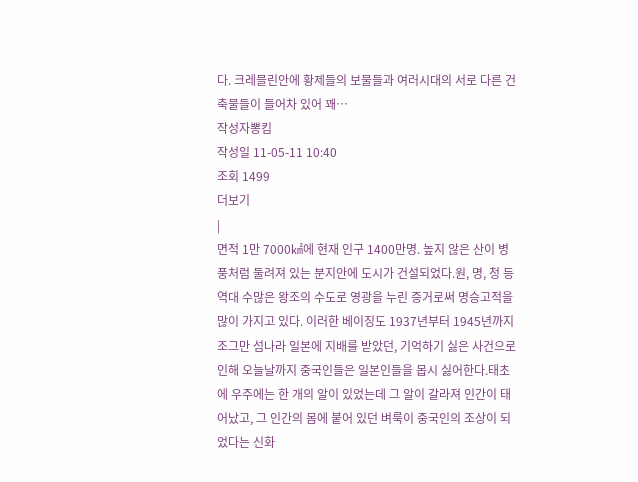다. 크레믈린안에 황제들의 보물들과 여러시대의 서로 다른 건축물들이 들어차 있어 꽤…
작성자뽕킴
작성일 11-05-11 10:40
조회 1499
더보기
|
면적 1만 7000㎢에 현재 인구 1400만명. 높지 않은 산이 병풍처럼 둘려져 있는 분지안에 도시가 건설되었다.원, 명, 청 등 역대 수많은 왕조의 수도로 영광을 누린 증거로써 명승고적을 많이 가지고 있다. 이러한 베이징도 1937년부터 1945년까지 조그만 섬나라 일본에 지배를 받았던, 기억하기 싫은 사건으로 인해 오늘날까지 중국인들은 일본인들을 몹시 싫어한다.태초에 우주에는 한 개의 알이 있었는데 그 알이 갈라져 인간이 태어났고, 그 인간의 몸에 붙어 있던 벼룩이 중국인의 조상이 되었다는 신화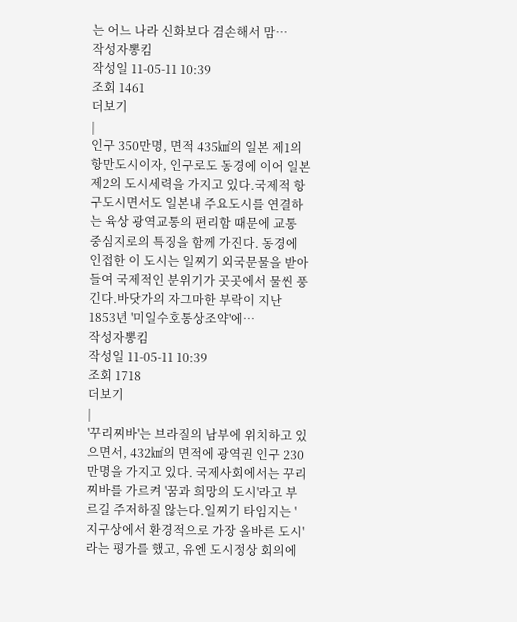는 어느 나라 신화보다 겸손해서 맘…
작성자뽕킴
작성일 11-05-11 10:39
조회 1461
더보기
|
인구 350만명, 면적 435㎢의 일본 제1의 항만도시이자, 인구로도 동경에 이어 일본 제2의 도시세력을 가지고 있다.국제적 항구도시면서도 일본내 주요도시를 연결하는 육상 광역교통의 편리함 때문에 교통 중심지로의 특징을 함께 가진다. 동경에 인접한 이 도시는 일찌기 외국문물을 받아들여 국제적인 분위기가 곳곳에서 물씬 풍긴다.바닷가의 자그마한 부락이 지난 1853년 '미일수호통상조약'에…
작성자뽕킴
작성일 11-05-11 10:39
조회 1718
더보기
|
'꾸리찌바'는 브라질의 남부에 위치하고 있으면서, 432㎢의 면적에 광역권 인구 230만명을 가지고 있다. 국제사회에서는 꾸리찌바를 가르켜 '꿈과 희망의 도시'라고 부르길 주저하질 않는다.일찌기 타임지는 '지구상에서 환경적으로 가장 올바른 도시'라는 평가를 했고, 유엔 도시정상 회의에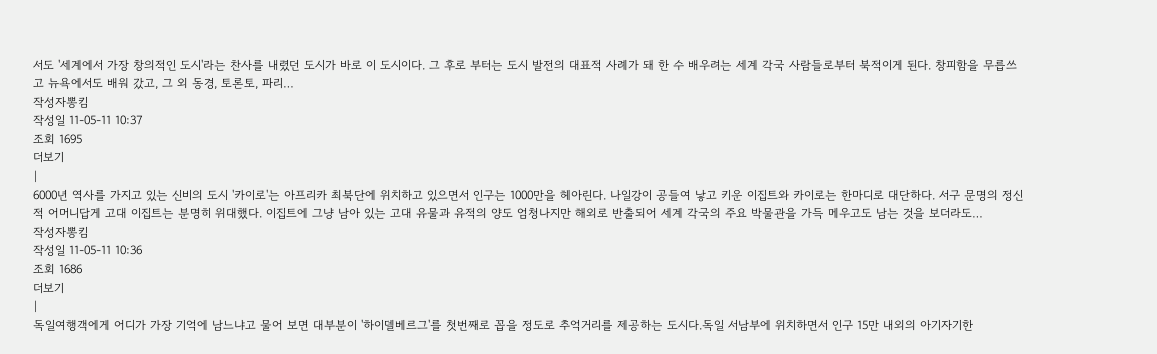서도 '세계에서 가장 창의적인 도시'라는 찬사를 내렸던 도시가 바로 이 도시이다. 그 후로 부터는 도시 발전의 대표적 사례가 돼 한 수 배우려는 세계 각국 사람들로부터 북적이게 된다. 창피함을 무릅쓰고 뉴욕에서도 배워 갔고, 그 외 동경, 토론토, 파리…
작성자뽕킴
작성일 11-05-11 10:37
조회 1695
더보기
|
6000년 역사를 가지고 있는 신비의 도시 '카이로'는 아프리카 최북단에 위치하고 있으면서 인구는 1000만을 헤아린다. 나일강이 공들여 낳고 키운 이집트와 카이로는 한마디로 대단하다. 서구 문명의 정신적 어머니답게 고대 이집트는 분명히 위대했다. 이집트에 그냥 남아 있는 고대 유물과 유적의 양도 엄청나지만 해외로 반출되어 세계 각국의 주요 박물관을 가득 메우고도 남는 것을 보더라도…
작성자뽕킴
작성일 11-05-11 10:36
조회 1686
더보기
|
독일여행객에게 어디가 가장 기억에 남느냐고 물어 보면 대부분이 '하이델베르그'를 첫번째로 꼽을 정도로 추억거리를 제공하는 도시다.독일 서남부에 위치하면서 인구 15만 내외의 아기자기한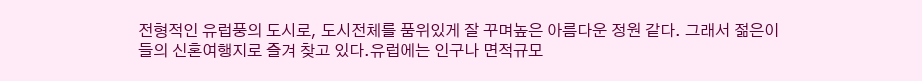전형적인 유럽풍의 도시로, 도시전체를 품위있게 잘 꾸며높은 아름다운 정원 같다. 그래서 젊은이들의 신혼여행지로 즐겨 찾고 있다.유럽에는 인구나 면적규모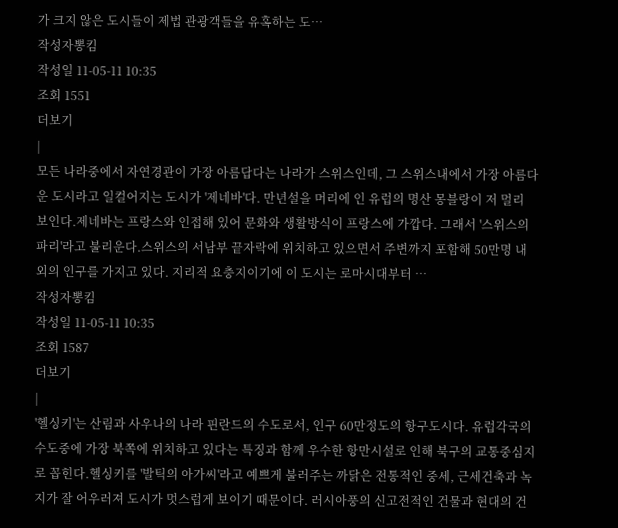가 크지 않은 도시들이 제법 관광객들을 유혹하는 도…
작성자뽕킴
작성일 11-05-11 10:35
조회 1551
더보기
|
모든 나라중에서 자연경관이 가장 아름답다는 나라가 스위스인데, 그 스위스내에서 가장 아름다운 도시라고 일컬어지는 도시가 '제네바'다. 만년설을 머리에 인 유럽의 명산 몽블랑이 저 멀리 보인다.제네바는 프랑스와 인접해 있어 문화와 생활방식이 프랑스에 가깝다. 그래서 '스위스의 파리'라고 불리운다.스위스의 서남부 끝자락에 위치하고 있으면서 주변까지 포함해 50만명 내외의 인구를 가지고 있다. 지리적 요충지이기에 이 도시는 로마시대부터 …
작성자뽕킴
작성일 11-05-11 10:35
조회 1587
더보기
|
'헬싱키'는 산림과 사우나의 나라 핀란드의 수도로서, 인구 60만정도의 항구도시다. 유럽각국의 수도중에 가장 북쪽에 위치하고 있다는 특징과 함께 우수한 항만시설로 인해 북구의 교통중심지로 꼽힌다.헬싱키를 '발틱의 아가씨'라고 예쁘게 불러주는 까닭은 전통적인 중세, 근세건축과 녹지가 잘 어우러져 도시가 멋스럽게 보이기 때문이다. 러시아풍의 신고전적인 건물과 현대의 건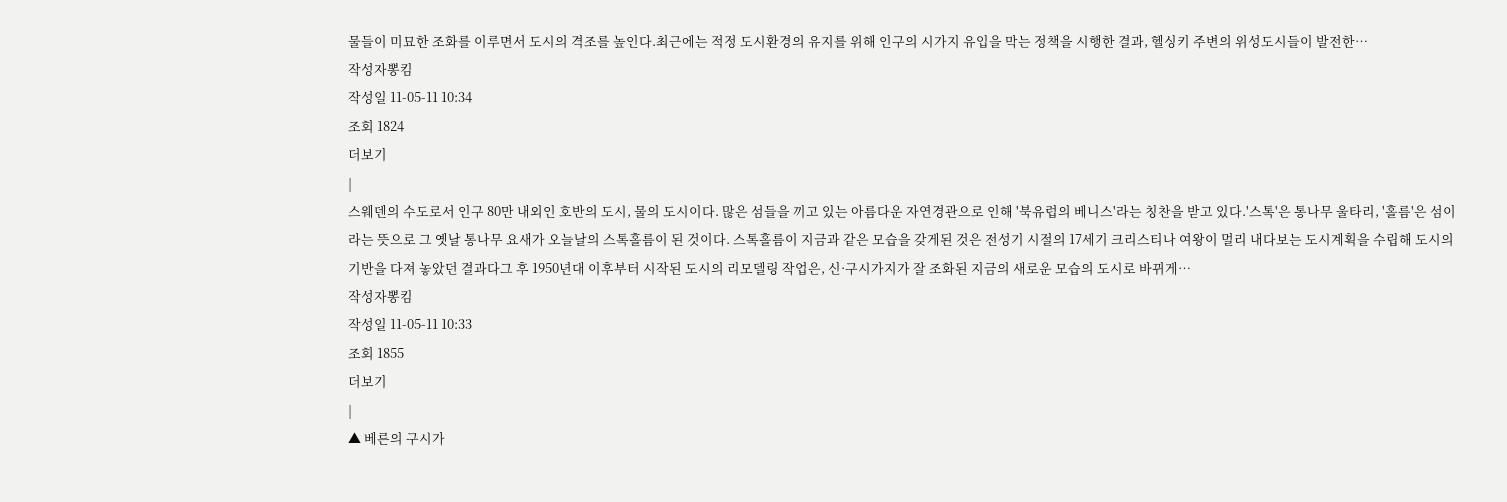물들이 미묘한 조화를 이루면서 도시의 격조를 높인다.최근에는 적정 도시환경의 유지를 위해 인구의 시가지 유입을 막는 정책을 시행한 결과, 헬싱키 주변의 위성도시들이 발전한…
작성자뽕킴
작성일 11-05-11 10:34
조회 1824
더보기
|
스웨덴의 수도로서 인구 80만 내외인 호반의 도시, 물의 도시이다. 많은 섬들을 끼고 있는 아름다운 자연경관으로 인해 '북유럽의 베니스'라는 칭찬을 받고 있다.'스톡'은 통나무 울타리, '홀름'은 섬이라는 뜻으로 그 옛날 통나무 요새가 오늘날의 스톡홀름이 된 것이다. 스톡홀름이 지금과 같은 모습을 갖게된 것은 전성기 시절의 17세기 크리스티나 여왕이 멀리 내다보는 도시계획을 수립해 도시의 기반을 다져 놓았던 결과다그 후 1950년대 이후부터 시작된 도시의 리모델링 작업은, 신·구시가지가 잘 조화된 지금의 새로운 모습의 도시로 바뀌게…
작성자뽕킴
작성일 11-05-11 10:33
조회 1855
더보기
|
▲ 베른의 구시가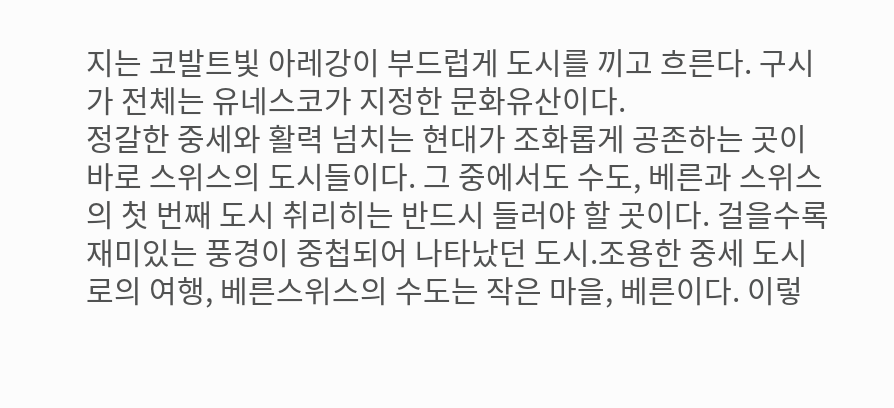지는 코발트빛 아레강이 부드럽게 도시를 끼고 흐른다. 구시가 전체는 유네스코가 지정한 문화유산이다.
정갈한 중세와 활력 넘치는 현대가 조화롭게 공존하는 곳이 바로 스위스의 도시들이다. 그 중에서도 수도, 베른과 스위스의 첫 번째 도시 취리히는 반드시 들러야 할 곳이다. 걸을수록 재미있는 풍경이 중첩되어 나타났던 도시.조용한 중세 도시로의 여행, 베른스위스의 수도는 작은 마을, 베른이다. 이렇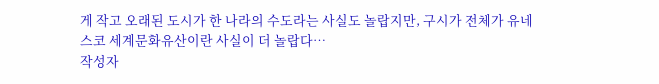게 작고 오래된 도시가 한 나라의 수도라는 사실도 놀랍지만, 구시가 전체가 유네스코 세계문화유산이란 사실이 더 놀랍다…
작성자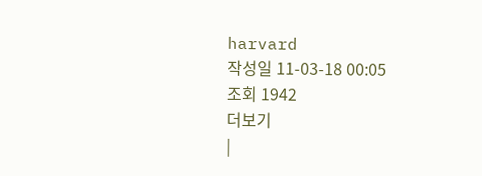harvard
작성일 11-03-18 00:05
조회 1942
더보기
|